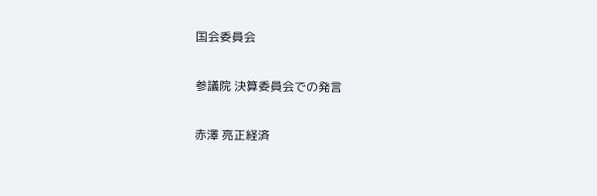国会委員会

参議院 決算委員会での発言

赤澤 亮正経済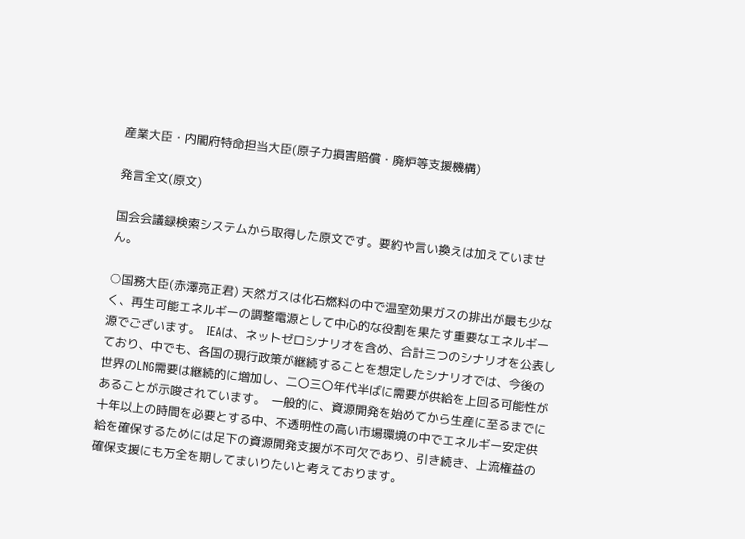産業大臣・内閣府特命担当大臣(原子力損害賠償・廃炉等支援機構)

発言全文(原文)

国会会議録検索システムから取得した原文です。要約や言い換えは加えていません。

○国務大臣(赤澤亮正君) 天然ガスは化石燃料の中で温室効果ガスの排出が最も少なく、再生可能エネルギーの調整電源として中心的な役割を果たす重要なエネルギー源でございます。  IEAは、ネットゼロシナリオを含め、合計三つのシナリオを公表しており、中でも、各国の現行政策が継続することを想定したシナリオでは、今後の世界のLNG需要は継続的に増加し、二〇三〇年代半ばに需要が供給を上回る可能性があることが示唆されています。  一般的に、資源開発を始めてから生産に至るまでに十年以上の時間を必要とする中、不透明性の高い市場環境の中でエネルギー安定供給を確保するためには足下の資源開発支援が不可欠であり、引き続き、上流権益の確保支援にも万全を期してまいりたいと考えております。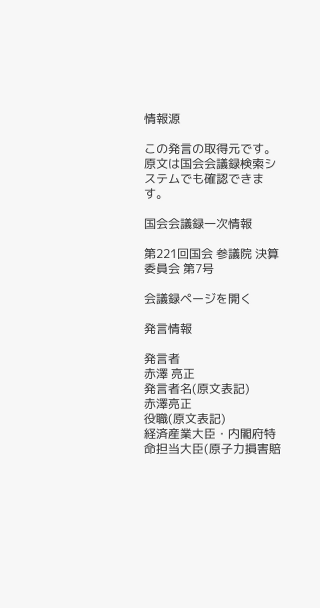情報源

この発言の取得元です。原文は国会会議録検索システムでも確認できます。

国会会議録一次情報

第221回国会 参議院 決算委員会 第7号

会議録ページを開く

発言情報

発言者
赤澤 亮正
発言者名(原文表記)
赤澤亮正
役職(原文表記)
経済産業大臣・内閣府特命担当大臣(原子力損害賠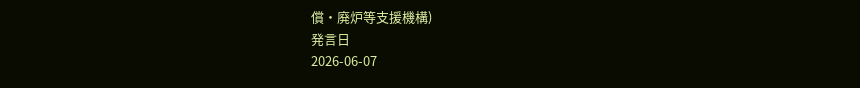償・廃炉等支援機構)
発言日
2026-06-07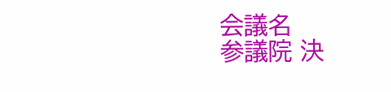会議名
参議院 決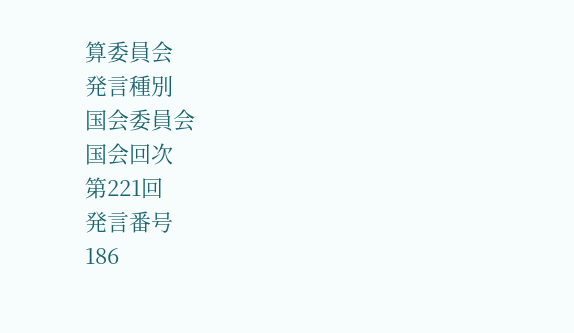算委員会
発言種別
国会委員会
国会回次
第221回
発言番号
186